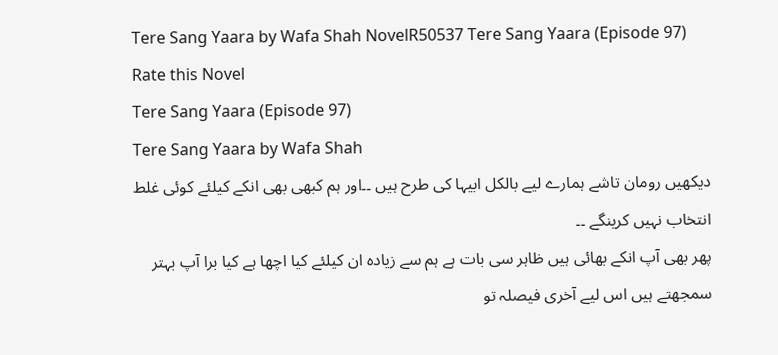Tere Sang Yaara by Wafa Shah NovelR50537 Tere Sang Yaara (Episode 97)
Rate this Novel
Tere Sang Yaara (Episode 97)
Tere Sang Yaara by Wafa Shah
دیکھیں رومان تاشے ہمارے لیے بالکل ابیہا کی طرح ہیں ۔۔اور ہم کبھی بھی انکے کیلئے کوئی غلط انتخاب نہیں کرینگے ۔۔
پھر بھی آپ انکے بھائی ہیں ظاہر سی بات ہے ہم سے زیادہ ان کیلئے کیا اچھا ہے کیا برا آپ بہتر سمجھتے ہیں اس لیے آخری فیصلہ تو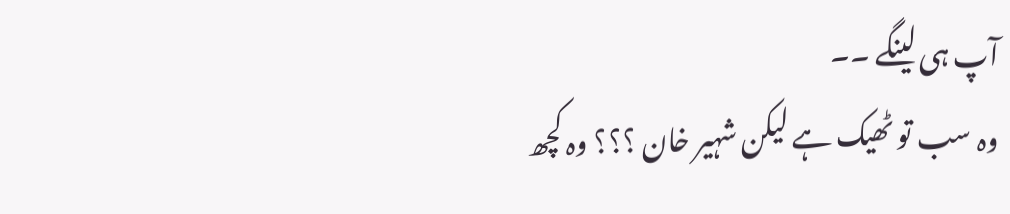آپ ہی لینگے ۔۔
وہ سب تو ٹھیک ہے لیکن شہیر خان ؟؟؟ وہ کچھ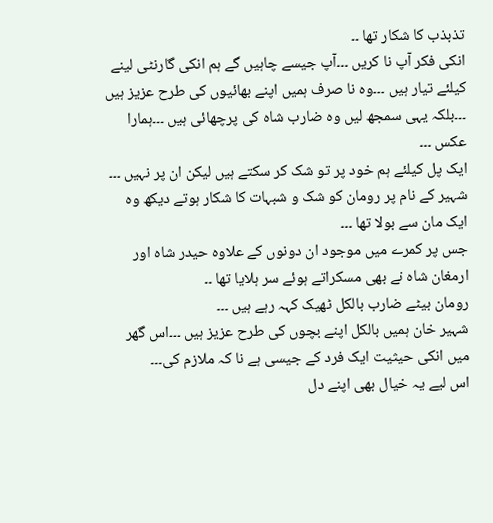تذبذب کا شکار تھا ۔۔
انکی فکر آپ نا کریں ۔۔۔آپ جیسے چاہیں گے ہم انکی گارنٹی لینے کیلئے تیار ہیں ۔۔۔وہ نا صرف ہمیں اپنے بھائیوں کی طرح عزیز ہیں ۔۔۔بلکہ یہی سمجھ لیں وہ ضارب شاہ کی پرچھائی ہیں ۔۔۔ہمارا عکس ۔۔۔
ایک پل کیلئے ہم خود پر تو شک کر سکتے ہیں لیکن ان پر نہیں ۔۔۔
شہیر کے نام پر رومان کو شک و شبہات کا شکار ہوتے دیکھ وہ ایک مان سے بولا تھا ۔۔۔
جس پر کمرے میں موجود ان دونوں کے علاوہ حیدر شاہ اور ارمغان شاہ نے بھی مسکراتے ہوئے سر ہلایا تھا ۔۔
رومان بیٹے ضارب بالکل ٹھیک کہہ رہے ہیں ۔۔۔
شہیر خان ہمیں بالکل اپنے بچوں کی طرح عزیز ہیں ۔۔۔اس گھر میں انکی حیثیت ایک فرد کے جیسی ہے نا کہ ملازم کی۔۔۔
اس لیے یہ خیال بھی اپنے دل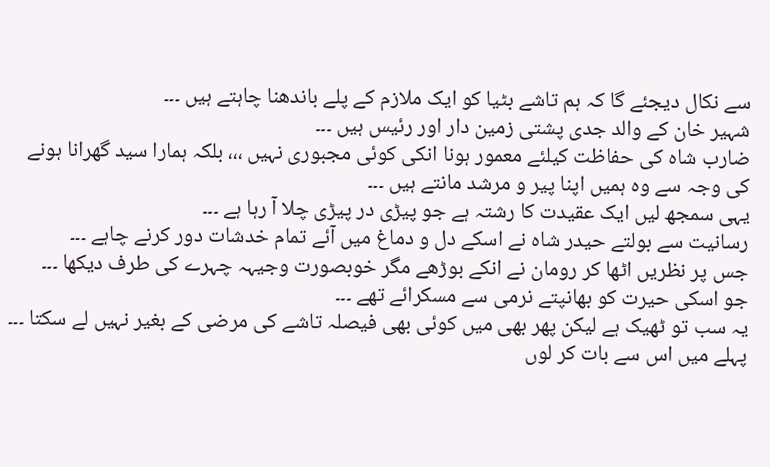سے نکال دیجئے گا کہ ہم تاشے بٹیا کو ایک ملازم کے پلے باندھنا چاہتے ہیں ۔۔۔
شہیر خان کے والد جدی پشتی زمین دار اور رئیس ہیں ۔۔۔
ضارب شاہ کی حفاظت کیلئے معمور ہونا انکی کوئی مجبوری نہیں ،،، بلکہ ہمارا سید گھرانا ہونے کی وجہ سے وہ ہمیں اپنا پیر و مرشد مانتے ہیں ۔۔۔
یہی سمجھ لیں ایک عقیدت کا رشتہ ہے جو پیڑی در پیڑی چلا آ رہا ہے ۔۔۔
رسانیت سے بولتے حیدر شاہ نے اسکے دل و دماغ میں آئے تمام خدشات دور کرنے چاہے ۔۔۔
جس پر نظریں اٹھا کر رومان نے انکے بوڑھے مگر خوبصورت وجیہہ چہرے کی طرف دیکھا ۔۔۔
جو اسکی حیرت کو بھانپتے نرمی سے مسکرائے تھے ۔۔۔
یہ سب تو ٹھیک ہے لیکن پھر بھی میں کوئی بھی فیصلہ تاشے کی مرضی کے بغیر نہیں لے سکتا ۔۔۔
پہلے میں اس سے بات کر لوں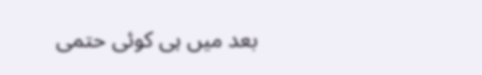بعد میں ہی کوئی حتمی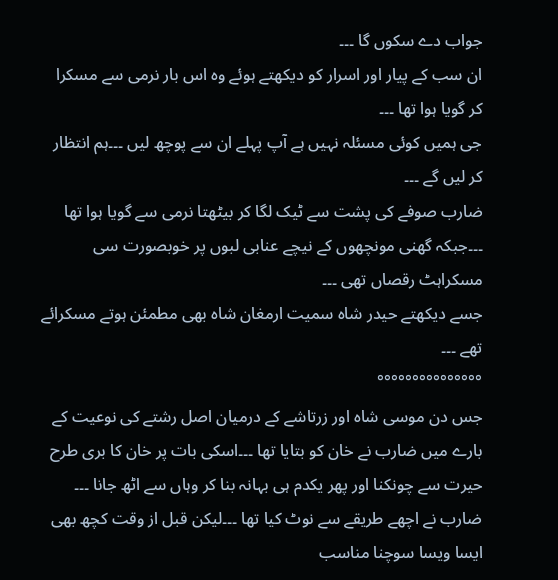جواب دے سکوں گا ۔۔۔
ان سب کے پیار اور اسرار کو دیکھتے ہوئے وہ اس بار نرمی سے مسکرا کر گویا ہوا تھا ۔۔۔
جی ہمیں کوئی مسئلہ نہیں ہے آپ پہلے ان سے پوچھ لیں ۔۔۔ہم انتظار کر لیں گے ۔۔۔
ضارب صوفے کی پشت سے ٹیک لگا کر بیٹھتا نرمی سے گویا ہوا تھا ۔۔۔جبکہ گھنی مونچھوں کے نیچے عنابی لبوں پر خوبصورت سی مسکراہٹ رقصاں تھی ۔۔۔
جسے دیکھتے حیدر شاہ سمیت ارمغان شاہ بھی مطمئن ہوتے مسکرائے تھے ۔۔۔
°°°°°°°°°°°°°°°
جس دن موسی شاہ اور زرتاشے کے درمیان اصل رشتے کی نوعیت کے بارے میں ضارب نے خان کو بتایا تھا ۔۔۔اسکی بات پر خان کا بری طرح حیرت سے چونکنا اور پھر یکدم ہی بہانہ بنا کر وہاں سے اٹھ جانا ۔۔۔
ضارب نے اچھے طریقے سے نوٹ کیا تھا ۔۔۔لیکن قبل از وقت کچھ بھی ایسا ویسا سوچنا مناسب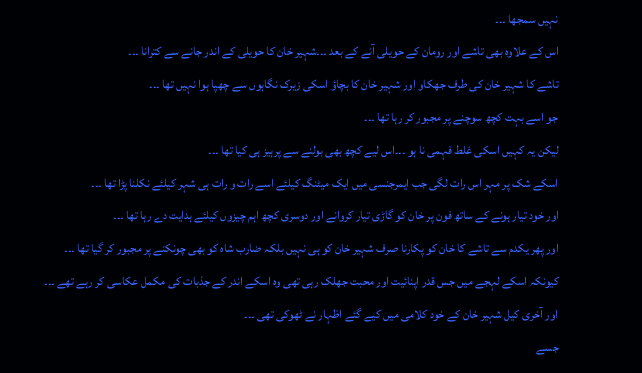نہیں سمجھا ۔۔۔
اس کے علاوہ بھی تاشے اور رومان کے حویلی آنے کے بعد ۔۔۔شہیر خان کا حویلی کے اندر جانے سے کترانا ۔۔۔
تاشے کا شہیر خان کی طرف جھکاو اور شہیر خان کا بچاؤ اسکی زیرک نگاہوں سے چھپا ہوا نہیں تھا ۔۔۔
جو اسے بہت کچھ سوچنے پر مجبور کر رہا تھا ۔۔۔
لیکن یہ کہیں اسکی غلط فہمی نا ہو ۔۔۔اس لیے کچھ بھی بولنے سے پرہیز ہی کیا تھا ۔۔۔
اسکے شک پر مہر اس رات لگی جب ایمرجنسی میں ایک میٹنگ کیلئے اسے رات و رات ہی شہر کیلئے نکلنا پڑا تھا ۔۔۔
اور خود تیار ہونے کے ساتھ فون پر خان کو گاڑی تیار کروانے اور دوسری کچھ اہم چیزوں کیلئے ہدایت دے رہا تھا ۔۔۔
اور پھر یکدم سے تاشے کا خان کو پکارنا صرف شہیر خان کو ہی نہیں بلکہ ضارب شاہ کو بھی چونکنے پر مجبور کر گیا تھا ۔۔۔
کیونکہ اسکے لہجے میں جس قدر اپنائیت اور محبت جھلک رہی تھی وہ اسکے اندر کے جذبات کی مکمل عکاسی کر رہے تھے ۔۔۔
اور آخری کیل شہیر خان کے خود کلامی میں کیے گئے اظہار نے ٹھوکی تھی ۔۔۔
جسے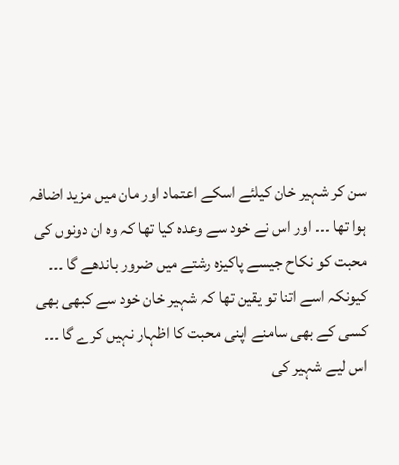سن کر شہیر خان کیلئے اسکے اعتماد اور مان میں مزید اضافہ ہوا تھا ۔۔۔ اور اس نے خود سے وعدہ کیا تھا کہ وہ ان دونوں کی محبت کو نکاح جیسے پاکیزہ رشتے میں ضرور باندھے گا ۔۔۔
کیونکہ اسے اتنا تو یقین تھا کہ شہیر خان خود سے کبھی بھی کسی کے بھی سامنے اپنی محبت کا اظہار نہیں کرے گا ۔۔۔
اس لیے شہیر کی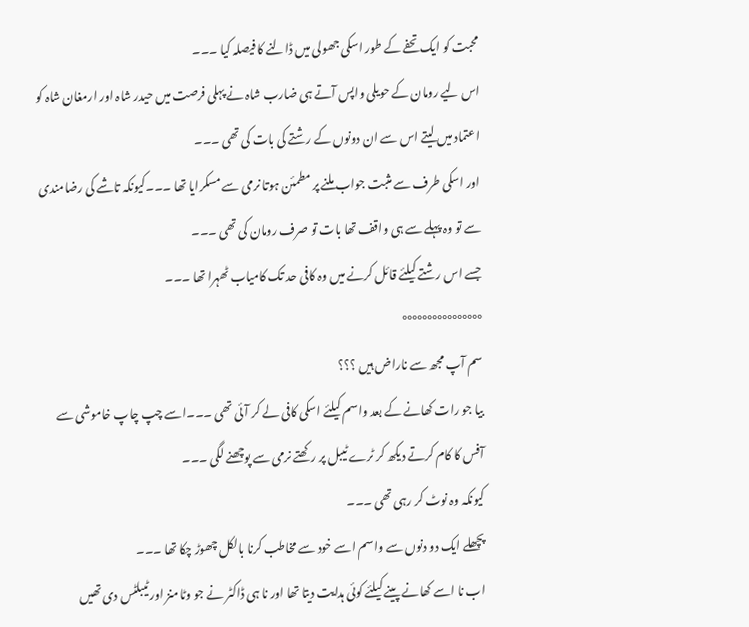محبت کو ایک تحفے کے طور اسکی جھولی میں ڈالنے کا فیصلہ کیا ۔۔۔
اس لیے رومان کے حویلی واپس آتے ہی ضارب شاہ نے پہلی فرصت میں حیدر شاہ اور ارمغان شاہ کو اعتماد میں لیتے اس سے ان دونوں کے رشتے کی بات کی تھی ۔۔۔
اور اسکی طرف سے مثبت جواب ملنے پر مطمئن ہوتا نرمی سے مسکرایا تھا ۔۔۔کیونکہ تاشے کی رضامندی سے تو وہ پہلے سے ہی واقف تھا بات تو صرف رومان کی تھی ۔۔۔
جسے اس رشتے کیلئے قائل کرنے میں وہ کافی حد تک کامیاب ٹھہرا تھا ۔۔۔
°°°°°°°°°°°°°°°°
سم آپ مجھ سے ناراض ہیں ؟؟؟
بیا جو رات کھانے کے بعد واسم کیلئے اسکی کافی لے کر آئی تھی ۔۔۔اسے چپ چاپ خاموشی سے آفس کا کام کرتے دیکھ کر ٹرے ٹیبل پر رکھتے نرمی سے پوچھنے لگی ۔۔۔
کیونکہ وہ نوٹ کر رہی تھی ۔۔۔
پچھلے ایک دو دنوں سے واسم اسے خود سے مخاطب کرنا بالکل چھوڑ چکا تھا ۔۔۔
اب نا اسے کھانے پینے کیلئے کوئی ہدایت دیتا تھا اور نا ہی ڈاکٹر نے جو وٹامنز اور ٹیبلٹس دی تھیں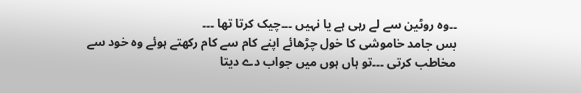۔۔وہ روٹین سے لے رہی ہے یا نہیں ۔۔۔چیک کرتا تھا ۔۔۔
بس جامد خاموشی کا خول چڑھائے اپنے کام سے کام رکھتے ہوئے وہ خود سے مخاطب کرتی ۔۔۔تو ہاں ہوں میں جواب دے دیتا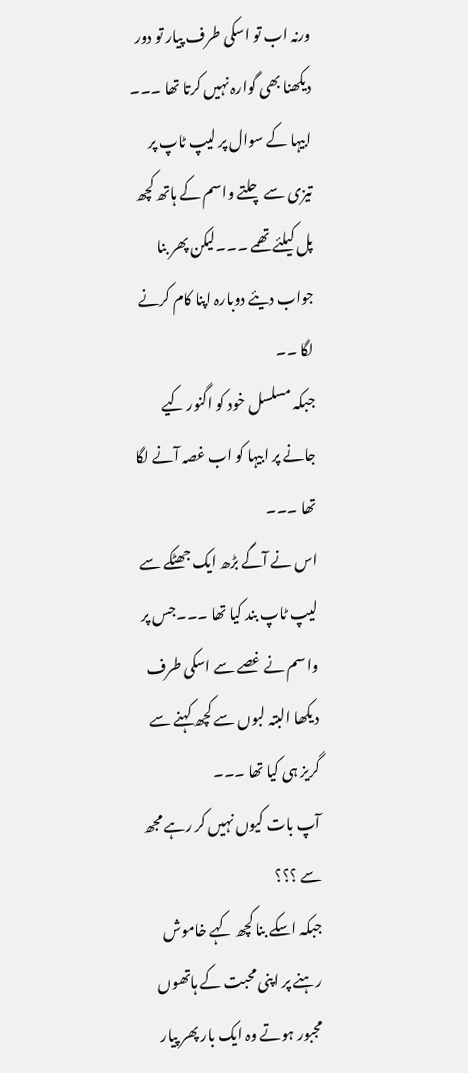ورنہ اب تو اسکی طرف پیار تو دور دیکھنا بھی گوارہ نہیں کرتا تھا ۔۔۔
ابیہا کے سوال پر لیپ ٹاپ پر تیزی سے چلتے واسم کے ہاتھ کچھ پل کیلئے تھمے ۔۔۔لیکن پھر بنا جواب دیئے دوبارہ اپنا کام کرنے لگا ۔۔
جبکہ مسلسل خود کو اگنور کیے جانے پر ابیہا کو اب غصہ آنے لگا تھا ۔۔۔
اس نے آگے بڑھ ایک جھٹکے سے لیپ ٹاپ بند کیا تھا ۔۔۔جس پر واسم نے غصے سے اسکی طرف دیکھا البتہ لبوں سے کچھ کہنے سے گریز ہی کیا تھا ۔۔۔
آپ بات کیوں نہیں کر رہے مجھ سے ؟؟؟
جبکہ اسکے بنا کچھ کہے خاموش رہنے پر اپنی محبت کے ہاتھوں مجبور ہوتے وہ ایک بار پھر پیار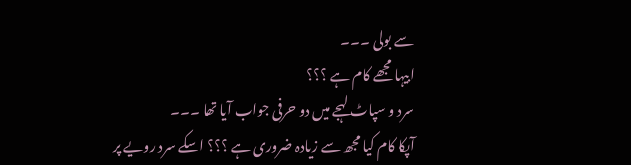سے بولی ۔۔۔
ابیہا مجھے کام ہے ؟؟؟
سرد و سپاٹ لہجے میں دو حرفی جواب آیا تھا ۔۔۔
آپکا کام کیا مجھ سے زیادہ ضروری ہے ؟؟؟ اسکے سرد رویے پر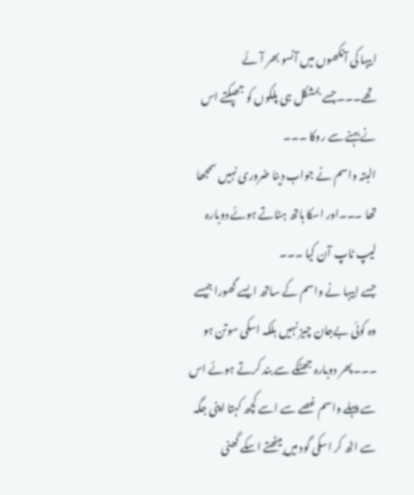ابیہا کی آنکھوں میں آنسو بھر آئے تھے۔۔۔جسے بمشکل ہی پلکوں کو جھپکتے اس نے بہنے سے روکا ۔۔۔
البتہ واسم نے جواب دینا ضروری نہیں سمجھا تھا ۔۔۔اور اسکا ہاتھ ہٹاتے ہوئے دوبارہ لیپ ٹاپ آن کیا ۔۔۔
جسے ابیہا نے واسم کے ساتھ ایسے گھورا جیسے وہ کوئی بےجان چیز نہیں بلکہ اسکی سوتن ہو ۔۔۔پھر دوبارہ جھٹکے سے بند کرتے ہوئے اس سے پہلے واسم غصے سے اسے کچھ کہتا اپنی جگہ سے اٹھ کر اسکی گود میں بیٹھتے اسکے گھنی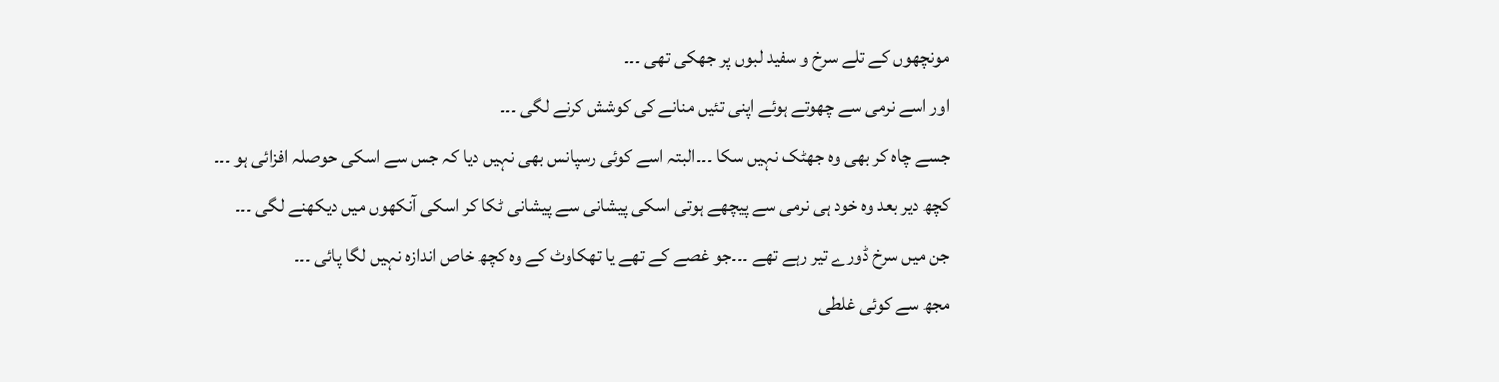مونچھوں کے تلے سرخ و سفید لبوں پر جھکی تھی ۔۔۔
اور اسے نرمی سے چھوتے ہوئے اپنی تئیں منانے کی کوشش کرنے لگی ۔۔۔
جسے چاہ کر بھی وہ جھٹک نہیں سکا ۔۔۔البتہ اسے کوئی رسپانس بھی نہیں دیا کہ جس سے اسکی حوصلہ افزائی ہو ۔۔۔
کچھ دیر بعد وہ خود ہی نرمی سے پیچھے ہوتی اسکی پیشانی سے پیشانی ٹکا کر اسکی آنکھوں میں دیکھنے لگی ۔۔۔
جن میں سرخ ڈورے تیر رہے تھے ۔۔۔جو غصے کے تھے یا تھکاوٹ کے وہ کچھ خاص اندازہ نہیں لگا پائی ۔۔۔
مجھ سے کوئی غلطی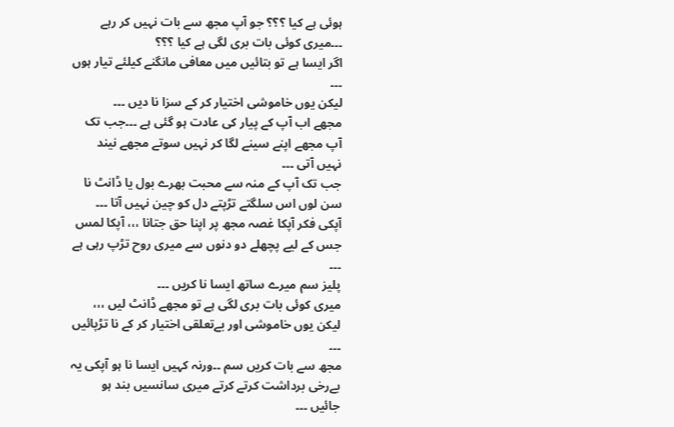ہوئی ہے کیا ؟؟؟ جو آپ مجھ سے بات نہیں کر رہے ۔۔۔میری کوئی بات بری لگی ہے کیا ؟؟؟
اگر ایسا ہے تو بتائیں میں معافی مانگنے کیلئے تیار ہوں ۔۔۔
لیکن یوں خاموشی اختیار کر کے سزا نا دیں ۔۔۔
مجھے اب آپ کے پیار کی عادت ہو گئی ہے ۔۔۔جب تک آپ مجھے اپنے سینے لگا کر نہیں سوتے مجھے نیند نہیں آتی ۔۔۔
جب تک آپ کے منہ سے محبت بھرے بول یا ڈانٹ نا سن لوں اس سلگتے تڑپتے دل کو چین نہیں آتا ۔۔۔
آپکی فکر آپکا غصہ مجھ پر اپنا حق جتانا ،،، آپکا لمس جس کے لیے پچھلے دو دنوں سے میری روح تڑپ رہی ہے ۔۔۔
پلیز سم میرے ساتھ ایسا نا کریں ۔۔۔
میری کوئی بات بری لگی ہے تو مجھے ڈانٹ لیں ،،، لیکن یوں خاموشی اور بےتعلقی اختیار کر کے نا تڑپائیں ۔۔۔
مجھ سے بات کریں سم ۔۔ورنہ کہیں ایسا نا ہو آپکی یہ بےرخی برداشت کرتے کرتے میری سانسیں بند ہو جائیں ۔۔۔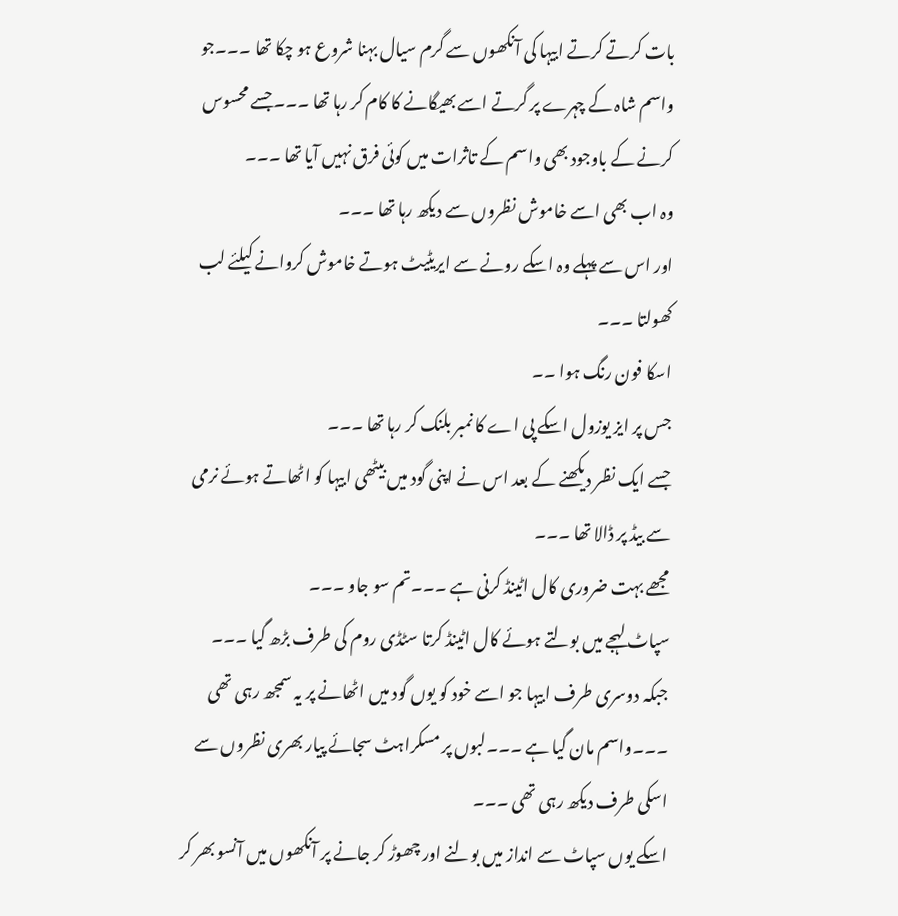بات کرتے کرتے ابیہا کی آنکھوں سے گرم سیال بہنا شروع ہو چکا تھا ۔۔۔جو واسم شاہ کے چہرے پر گرتے اسے بھیگانے کا کام کر رہا تھا ۔۔۔جسے محسوس کرنے کے باوجود بھی واسم کے تاثرات میں کوئی فرق نہیں آیا تھا ۔۔۔
وہ اب بھی اسے خاموش نظروں سے دیکھ رہا تھا ۔۔۔
اور اس سے پہلے وہ اسکے رونے سے ایریٹیٹ ہوتے خاموش کروانے کیلئے لب کھولتا ۔۔۔
اسکا فون رنگ ہوا ۔۔
جس پر ایز یوزول اسکے پی اے کا نمبر بلنک کر رہا تھا ۔۔۔
جسے ایک نظر دیکھنے کے بعد اس نے اپنی گود میں بیٹھی ابیہا کو اٹھاتے ہوئے نرمی سے بیڈ پر ڈالا تھا ۔۔۔
مجھے بہت ضروری کال اٹینڈ کرنی ہے ۔۔۔تم سو جاو ۔۔۔
سپاٹ لہجے میں بولتے ہوئے کال اٹینڈ کرتا سٹڈی روم کی طرف بڑھ گیا ۔۔۔
جبکہ دوسری طرف ابیہا جو اسے خود کو یوں گود میں اٹھانے پر یہ سمجھ رہی تھی ۔۔۔واسم مان گیا ہے ۔۔۔لبوں پر مسکراہٹ سجائے پیار بھری نظروں سے اسکی طرف دیکھ رہی تھی ۔۔۔
اسکے یوں سپاٹ سے انداز میں بولنے اور چھوڑ کر جانے پر آنکھوں میں آنسو بھر کر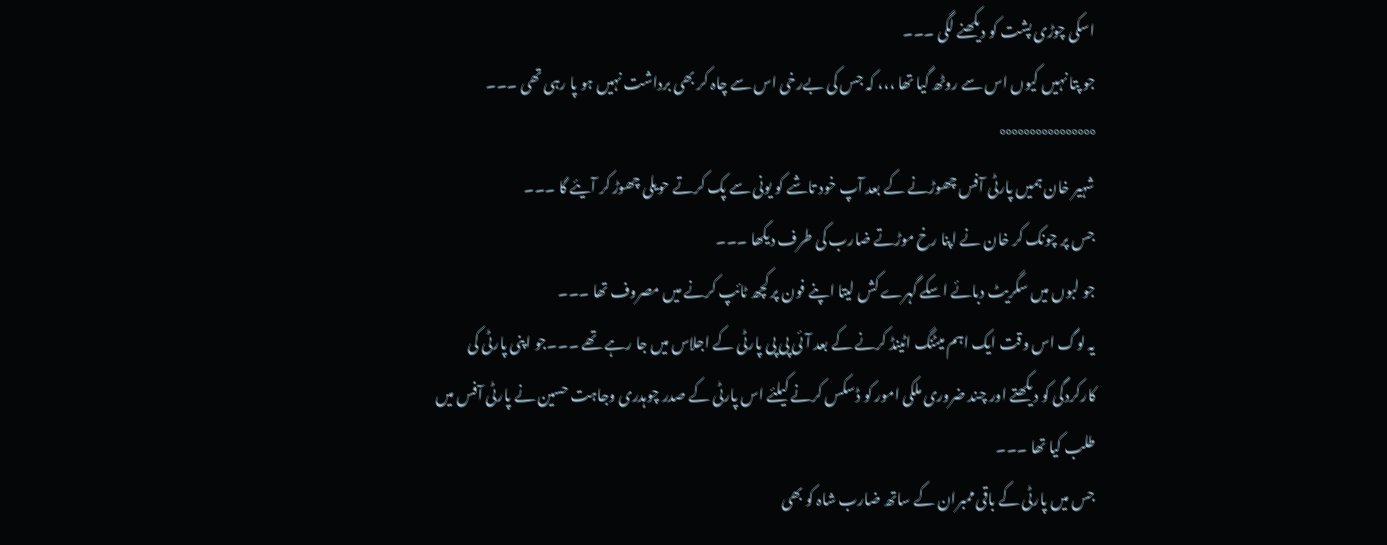اسکی چوڑی پشت کو دیکھنے لگی ۔۔۔
جو پتا نہیں کیوں اس سے روٹھ گیا تھا ،،، کہ جس کی بےرخی اس سے چاہ کر بھی برداشت نہیں ہو پا رہی تھی ۔۔۔
°°°°°°°°°°°°°°°°
شہیر خان ہمیں پارٹی آفس چھوڑنے کے بعد آپ خود تاشے کو یونی سے پک کرتے حویلی چھوڑ کر آیئے گا ۔۔۔
جس پر چونک کر خان نے اپنا رخ موڑتے ضارب کی طرف دیکھا ۔۔۔
جو لبوں میں سگریٹ دبائے اسکے گہرے کش لیتا اپنے فون پر کچھ ٹائپ کرنے میں مصروف تھا ۔۔۔
یہ لوگ اس وقت ایک اہم میٹنگ اٹینڈ کرنے کے بعد آئی پی پی پارٹی کے اجلاس میں جا رہے تھے ۔۔۔جو اپنی پارٹی کی کارکردگی کو دیکھتے اور چند ضروری ملکی امور کو ڈسکس کرنے کیلئے اس پارٹی کے صدر چوہدری وجاہت حسین نے پارٹی آفس میں طلب کیا تھا ۔۔۔
جس میں پارٹی کے باقی ممبران کے ساتھ ضارب شاہ کو بھی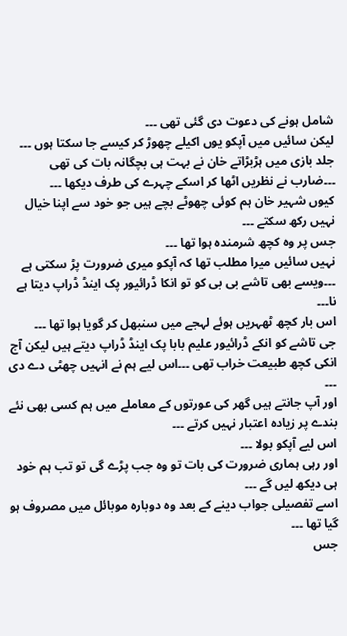شامل ہونے کی دعوت دی گئی تھی ۔۔۔
لیکن سائیں میں آپکو یوں اکیلے چھوڑ کر کیسے جا سکتا ہوں ۔۔۔
جلد بازی میں ہڑبڑاتے خان نے بہت ہی بچگانہ بات کی تھی ۔۔۔ضارب نے نظریں اٹھا کر اسکے چہرے کی طرف دیکھا ۔۔۔
کیوں شہیر خان ہم کوئی چھوٹے بچے ہیں جو خود سے اپنا خیال نہیں رکھ سکتے ۔۔۔
جس پر وہ کچھ شرمندہ ہوا تھا ۔۔۔
نہیں سائیں میرا مطلب تھا کہ آپکو میری ضرورت پڑ سکتی ہے ۔۔۔ویسے بھی تاشے بی بی کو تو انکا ڈرائیور پک اینڈ ڈراپ دیتا ہے نا۔۔۔
اس بار کچھ ٹھہریں ہوئے لہجے میں سنبھل کر گویا ہوا تھا ۔۔۔
جی تاشے کو انکے ڈرائیور علیم بابا پک اینڈ ڈراپ دیتے ہیں لیکن آج انکی کچھ طبیعت خراب تھی ۔۔۔اس لیے ہم نے انہیں چھٹی دے دی ۔۔۔
اور آپ جانتے ہیں گھر کی عورتوں کے معاملے میں ہم کسی بھی نئے بندے پر زیادہ اعتبار نہیں کرتے ۔۔۔
اس لیے آپکو بولا ۔۔۔
اور رہی ہماری ضرورت کی بات تو وہ جب پڑے گی تو تب ہم خود ہی دیکھ لیں گے ۔۔۔
اسے تفصیلی جواب دینے کے بعد وہ دوبارہ موبائل میں مصروف ہو گیا تھا ۔۔۔
جس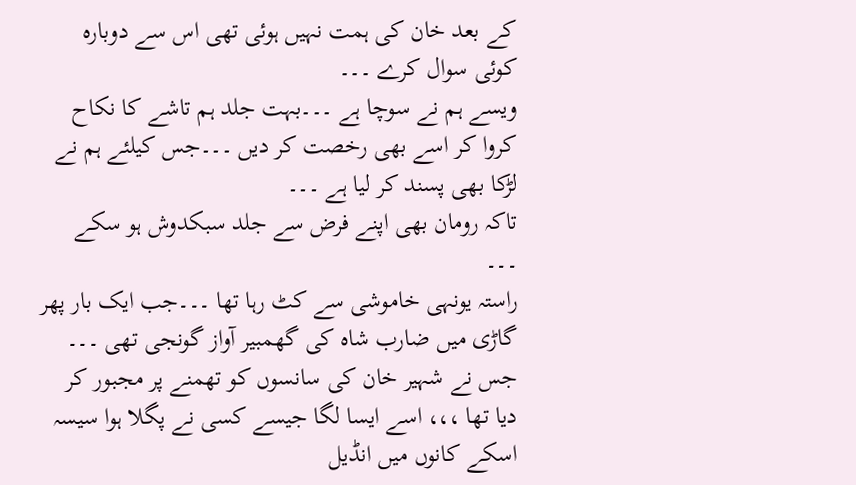کے بعد خان کی ہمت نہیں ہوئی تھی اس سے دوبارہ کوئی سوال کرے ۔۔۔
ویسے ہم نے سوچا ہے ۔۔۔بہت جلد ہم تاشے کا نکاح کروا کر اسے بھی رخصت کر دیں ۔۔۔جس کیلئے ہم نے لڑکا بھی پسند کر لیا ہے ۔۔۔
تاکہ رومان بھی اپنے فرض سے جلد سبکدوش ہو سکے ۔۔۔
راستہ یونہی خاموشی سے کٹ رہا تھا ۔۔۔جب ایک بار پھر گاڑی میں ضارب شاہ کی گھمبیر آواز گونجی تھی ۔۔۔
جس نے شہیر خان کی سانسوں کو تھمنے پر مجبور کر دیا تھا ،،، اسے ایسا لگا جیسے کسی نے پگلا ہوا سیسہ اسکے کانوں میں انڈیل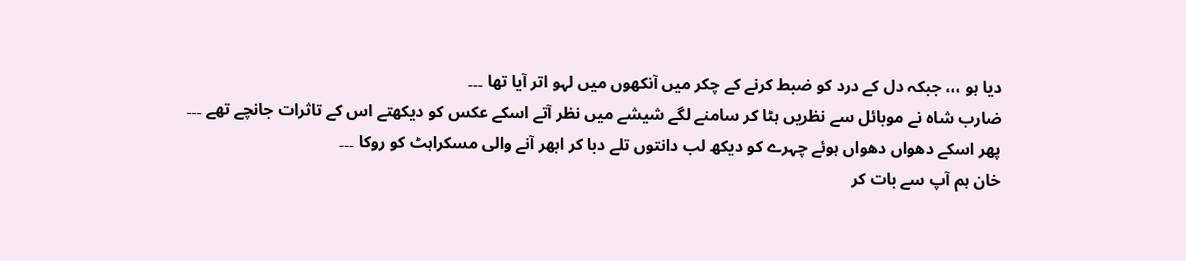دیا ہو ،،، جبکہ دل کے درد کو ضبط کرنے کے چکر میں آنکھوں میں لہو اتر آیا تھا ۔۔۔
ضارب شاہ نے موبائل سے نظریں ہٹا کر سامنے لگے شیشے میں نظر آتے اسکے عکس کو دیکھتے اس کے تاثرات جانچے تھے ۔۔۔
پھر اسکے دھواں دھواں ہوئے چہرے کو دیکھ لب دانتوں تلے دبا کر ابھر آنے والی مسکراہٹ کو روکا ۔۔۔
خان ہم آپ سے بات کر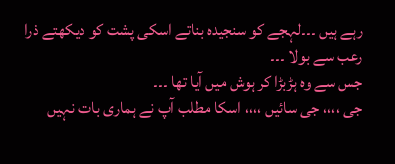رہے ہیں ۔۔۔لہجے کو سنجیدہ بناتے اسکی پشت کو دیکھتے ذرا رعب سے بولا ۔۔۔
جس سے وہ ہڑبڑا کر ہوش میں آیا تھا ۔۔۔
جی ،،،، جی سائیں ،،،، اسکا مطلب آپ نے ہماری بات نہیں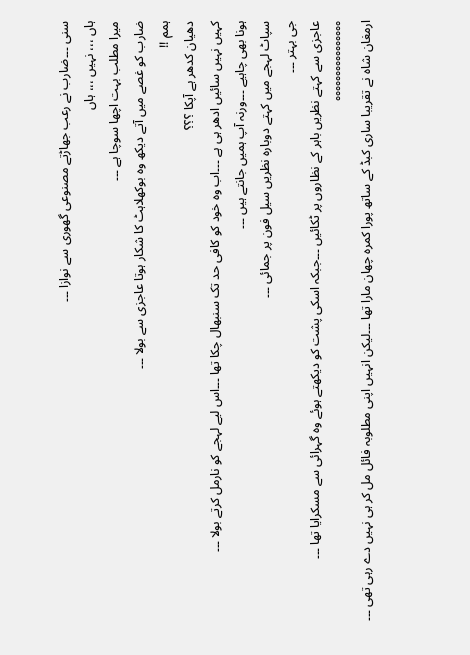سنی ۔۔۔ضارب نے رعب جھاڑتے مصنوعی گھوری سے نوازا ۔۔۔
ہاں ،،، نہیں ،،، ہاں
میرا مطلب بہت اچھا سوچا ہے ۔۔۔
ضارب کو غصے میں آتے دیکھ وہ بوکھلاہٹ کا شکار ہوتا عاجزی سے بولا ۔۔۔
ہمم !!
دھیان کدھر ہے آپکا ؟؟؟
کہیں نہیں سائیں ادھر ہی ہے ۔۔۔اب وہ خود کو کافی حد تک سنبھال چکا تھا ۔۔۔اس لیے لہجے کو نارمل کرتے بولا ۔۔۔
ہونا بھی چاہیے ۔۔۔ورنہ آپ ہمیں جانتے ہیں ۔۔۔
سپاٹ لہجے میں کہتے دوبارہ نظریں سیل فون پر جمائی ۔۔۔
جی بہتر ۔۔۔
عاجزی سے کہتے نظریں باہر کے نظاروں پر ٹکائیں ۔۔۔جبکہ اسکی پشت کو دیکھتے ہوئے وہ گہرائی سے مسکرایا تھا ۔۔۔
°°°°°°°°°°°°°°°°
ارمغان شاہ نے تقریبا ساری کبڈ کے ساتھ پورا کمرہ چھان مارا تھا ۔۔۔لیکن انہیں اپنی مطلوبہ فائل مل کر ہی نہیں دے رہی تھی ۔۔۔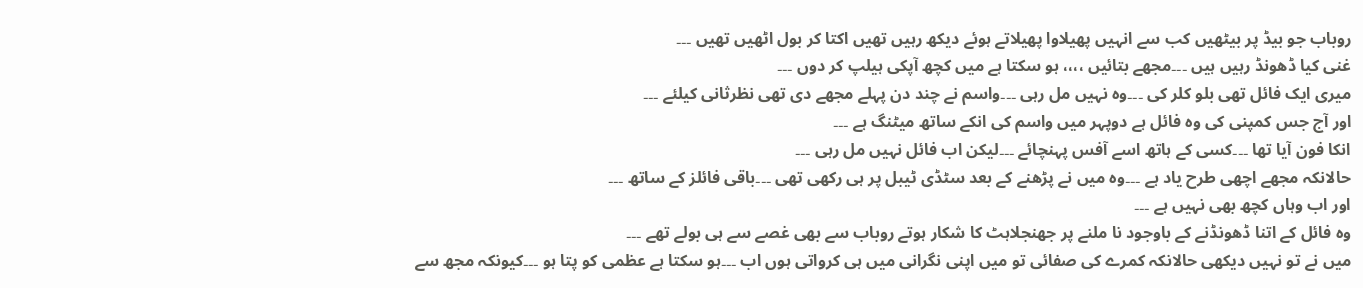روباب جو بیڈ پر بیٹھیں کب سے انہیں پھیلاوا پھیلاتے ہوئے دیکھ رہیں تھیں اکتا کر بول اٹھیں تھیں ۔۔۔
غنی کیا ڈھونڈ رہیں ہیں ۔۔۔مجھے بتائیں ،،،، ہو سکتا ہے میں کچھ آپکی ہیلپ کر دوں ۔۔۔
میری ایک فائل تھی بلو کلر کی ۔۔۔وہ نہیں مل رہی ۔۔۔واسم نے چند دن پہلے مجھے دی تھی نظرثانی کیلئے ۔۔۔
اور آج جس کمپنی کی وہ فائل ہے دوپہر میں واسم کی انکے ساتھ میٹنگ ہے ۔۔۔
انکا فون آیا تھا ۔۔۔کسی کے ہاتھ اسے آفس پہنچائے ۔۔۔لیکن اب فائل نہیں مل رہی ۔۔۔
حالانکہ مجھے اچھی طرح یاد ہے ۔۔۔وہ میں نے پڑھنے کے بعد سٹڈی ٹیبل پر ہی رکھی تھی ۔۔۔باقی فائلز کے ساتھ ۔۔۔
اور اب وہاں کچھ بھی نہیں ہے ۔۔۔
وہ فائل کے اتنا ڈھونڈنے کے باوجود نا ملنے پر جھنجلاہٹ کا شکار ہوتے روباب سے بھی غصے سے ہی بولے تھے ۔۔۔
میں نے تو نہیں دیکھی حالانکہ کمرے کی صفائی تو میں اپنی نگرانی میں ہی کرواتی ہوں اب ۔۔۔ہو سکتا ہے عظمی کو پتا ہو ۔۔۔کیونکہ مجھ سے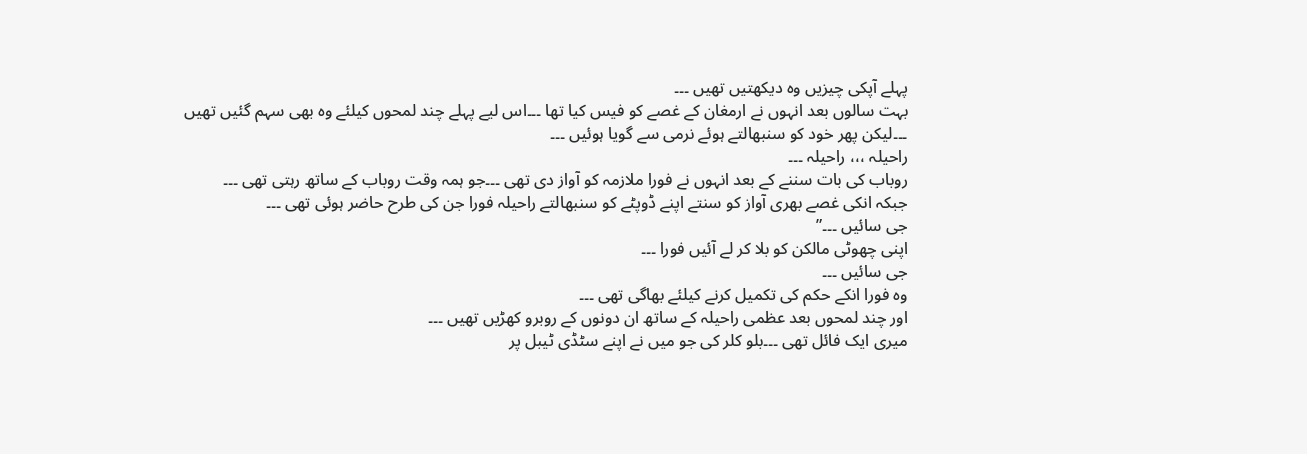پہلے آپکی چیزیں وہ دیکھتیں تھیں ۔۔۔
بہت سالوں بعد انہوں نے ارمغان کے غصے کو فیس کیا تھا ۔۔۔اس لیے پہلے چند لمحوں کیلئے وہ بھی سہم گئیں تھیں ۔۔۔لیکن پھر خود کو سنبھالتے ہوئے نرمی سے گویا ہوئیں ۔۔۔
راحیلہ ،،، راحیلہ ۔۔۔
روباب کی بات سننے کے بعد انہوں نے فورا ملازمہ کو آواز دی تھی ۔۔۔جو ہمہ وقت روباب کے ساتھ رہتی تھی ۔۔۔
جبکہ انکی غصے بھری آواز کو سنتے اپنے ڈوپٹے کو سنبھالتے راحیلہ فورا جن کی طرح حاضر ہوئی تھی ۔۔۔
جی سائیں ۔۔۔”
اپنی چھوٹی مالکن کو بلا کر لے آئیں فورا ۔۔۔
جی سائیں ۔۔۔
وہ فورا انکے حکم کی تکمیل کرنے کیلئے بھاگی تھی ۔۔۔
اور چند لمحوں بعد عظمی راحیلہ کے ساتھ ان دونوں کے روبرو کھڑیں تھیں ۔۔۔
میری ایک فائل تھی ۔۔۔بلو کلر کی جو میں نے اپنے سٹڈی ٹیبل پر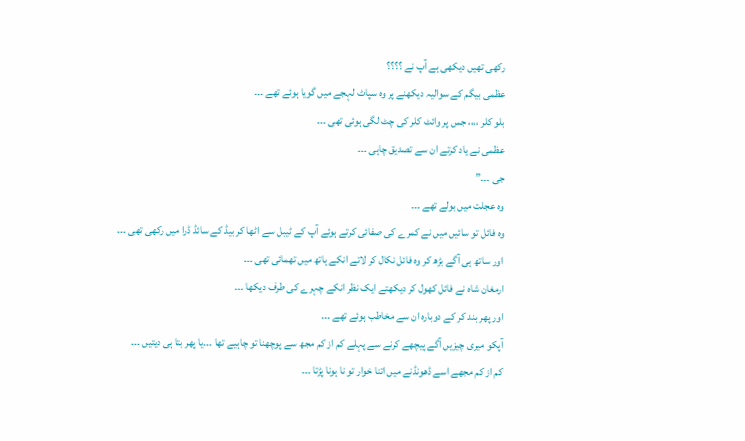رکھی تھیں دیکھی ہے آپ نے ؟؟؟؟
عظمی بیگم کے سوالیہ دیکھنے پر وہ سپاٹ لہجے میں گویا ہوئے تھے ۔۔۔
بلو کلر ،،،، جس پر وائٹ کلر کی چٹ لگی ہوئی تھی ۔۔۔
عظمی نے یاد کرتے ان سے تصدیق چاہی ۔۔۔
جی ۔۔۔”
وہ عجلت میں بولے تھے ۔۔۔
وہ فائل تو سائیں میں نے کمرے کی صفائی کرتے ہوئے آپ کے ٹیبل سے اٹھا کر بیڈ کے سائڈ ڈرا میں رکھی تھی ۔۔۔
اور ساتھ ہی آگے بڑھ کر وہ فائل نکال کر لاتے انکے ہاتھ میں تھمائی تھی ۔۔۔
ارمغان شاہ نے فائل کھول کر دیکھتے ایک نظر انکے چہرے کی طرف دیکھا ۔۔۔
اور پھر بند کر کے دوبارہ ان سے مخاطب ہوئے تھے ۔۔۔
آپکو میری چیزیں آگے پیچھے کرنے سے پہلے کم از کم مجھ سے پوچھنا تو چاہیے تھا ۔۔۔یا پھر بتا ہی دیتیں ۔۔۔
کم از کم مجھے اسے ڈھونڈنے میں اتنا خوار تو نا ہونا پڑتا ۔۔۔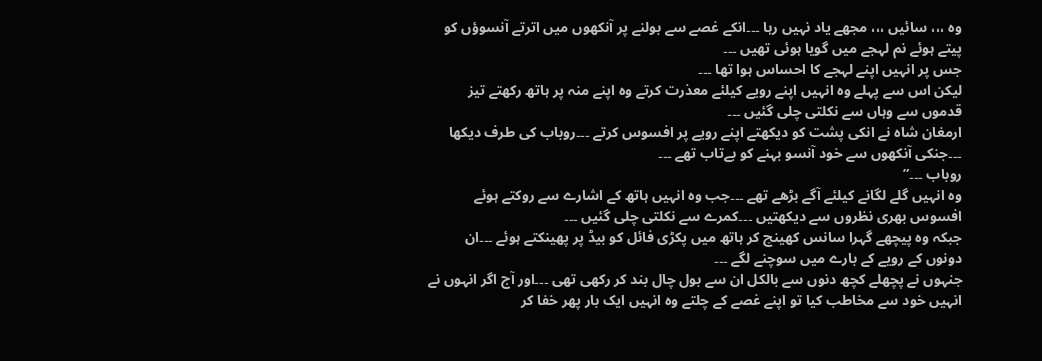وہ ،،، سائیں ،،، مجھے یاد نہیں رہا ۔۔۔انکے غصے سے بولنے پر آنکھوں میں اترتے آنسوؤں کو پیتے ہوئے نم لہجے میں گویا ہوئی تھیں ۔۔۔
جس پر انہیں اپنے لہجے کا احساس ہوا تھا ۔۔۔
لیکن اس سے پہلے وہ انہیں اپنے رویے کیلئے معذرت کرتے وہ اپنے منہ پر ہاتھ رکھتے تیز قدموں سے وہاں سے نکلتی چلی گئیں ۔۔۔
ارمغان شاہ نے انکی پشت کو دیکھتے اپنے رویے پر افسوس کرتے ۔۔۔روباب کی طرف دیکھا ۔۔۔جنکی آنکھوں سے خود آنسو بہنے کو بےتاب تھے ۔۔۔
روباب ۔۔۔”
وہ انہیں گلے لگانے کیلئے آگے بڑھے تھے ۔۔۔جب وہ انہیں ہاتھ کے اشارے سے روکتے ہوئے افسوس بھری نظروں سے دیکھتیں ۔۔۔کمرے سے نکلتی چلی گئیں ۔۔۔
جبکہ وہ پیچھے گہرا سانس کھینچ کر ہاتھ میں پکڑی فائل کو بیڈ پر پھینکتے ہوئے ۔۔۔ان دونوں کے رویے کے بارے میں سوچنے لگے ۔۔۔
جنہوں نے پچھلے کچھ دنوں سے بالکل ان سے بول چال بند کر رکھی تھی ۔۔۔اور آج اگر انہوں نے انہیں خود سے مخاطب کیا تو اپنے غصے کے چلتے وہ انہیں ایک بار پھر خفا کر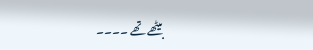بیٹھے تھے ۔۔۔۔